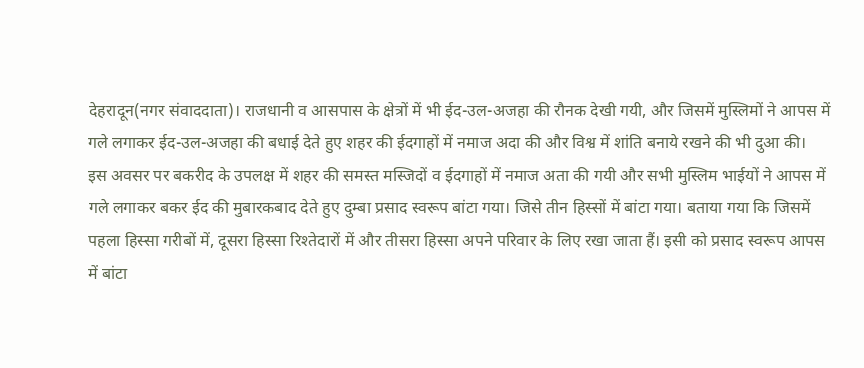देहरादून(नगर संवाददाता)। राजधानी व आसपास के क्षेत्रों में भी ईद-उल-अजहा की रौनक देखी गयी, और जिसमें मुस्लिमों ने आपस में गले लगाकर ईद-उल-अजहा की बधाई देते हुए शहर की ईदगाहों में नमाज अदा की और विश्व में शांति बनाये रखने की भी दुआ की।
इस अवसर पर बकरीद के उपलक्ष में शहर की समस्त मस्जिदों व ईदगाहों में नमाज अता की गयी और सभी मुस्लिम भाईयों ने आपस में गले लगाकर बकर ईद की मुबारकबाद देते हुए दुम्बा प्रसाद स्वरूप बांटा गया। जिसे तीन हिस्सों में बांटा गया। बताया गया कि जिसमें पहला हिस्सा गरीबों में, दूसरा हिस्सा रिश्तेदारों में और तीसरा हिस्सा अपने परिवार के लिए रखा जाता हैं। इसी को प्रसाद स्वरूप आपस में बांटा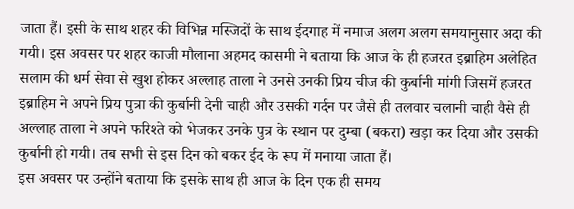जाता हैं। इसी के साथ शहर की विभिन्न मस्जिदों के साथ ईदगाह में नमाज अलग अलग समयानुसार अदा की गयी। इस अवसर पर शहर काजी मौलाना अहमद कासमी ने बताया कि आज के ही हजरत इब्राहिम अलेहित सलाम की धर्म सेवा से खुश होकर अल्लाह ताला ने उनसे उनकी प्रिय चीज की कुर्बानी मांगी जिसमें हजरत इब्राहिम ने अपने प्रिय पुत्रा की कुर्बानी देनी चाही और उसकी गर्दन पर जैसे ही तलवार चलानी चाही वैसे ही अल्लाह ताला ने अपने फरिश्ते को भेजकर उनके पुत्र के स्थान पर दुम्बा (बकरा) खड़ा कर दिया और उसकी कुर्बानी हो गयी। तब सभी से इस दिन को बकर ईद के रूप में मनाया जाता हैं।
इस अवसर पर उन्होंने बताया कि इसके साथ ही आज के दिन एक ही समय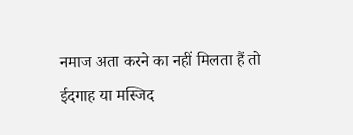नमाज अता करने का नहीं मिलता हैं तो ईदगाह या मस्जिद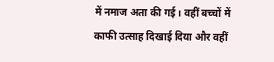में नमाज अता की गई। वहीं बच्चों में काफी उत्साह दिखाई दिया और वहीं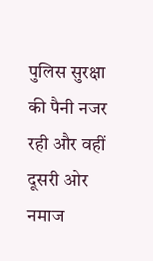पुलिस सुरक्षा की पैनी नजर रही और वहीं दूसरी ओर नमाज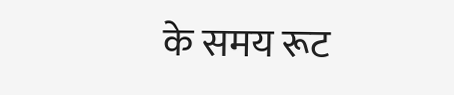के समय रूट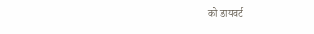को डायवर्ट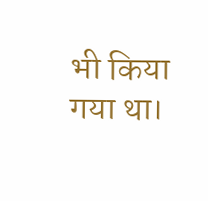भी किया गया था।